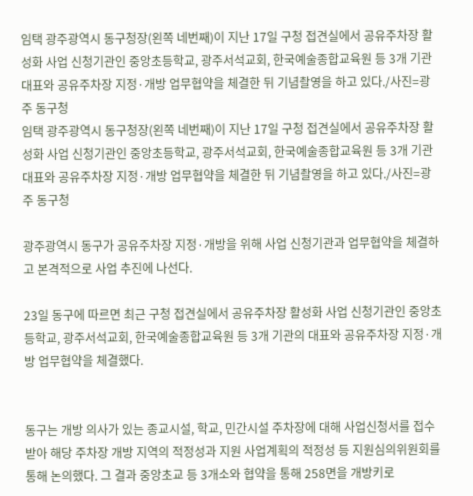임택 광주광역시 동구청장(왼쪽 네번째)이 지난 17일 구청 접견실에서 공유주차장 활성화 사업 신청기관인 중앙초등학교, 광주서석교회, 한국예술종합교육원 등 3개 기관 대표와 공유주차장 지정·개방 업무협약을 체결한 뒤 기념촬영을 하고 있다./사진=광주 동구청
임택 광주광역시 동구청장(왼쪽 네번째)이 지난 17일 구청 접견실에서 공유주차장 활성화 사업 신청기관인 중앙초등학교, 광주서석교회, 한국예술종합교육원 등 3개 기관 대표와 공유주차장 지정·개방 업무협약을 체결한 뒤 기념촬영을 하고 있다./사진=광주 동구청

광주광역시 동구가 공유주차장 지정·개방을 위해 사업 신청기관과 업무협약을 체결하고 본격적으로 사업 추진에 나선다.

23일 동구에 따르면 최근 구청 접견실에서 공유주차장 활성화 사업 신청기관인 중앙초등학교, 광주서석교회, 한국예술종합교육원 등 3개 기관의 대표와 공유주차장 지정·개방 업무협약을 체결했다.


동구는 개방 의사가 있는 종교시설, 학교, 민간시설 주차장에 대해 사업신청서를 접수받아 해당 주차장 개방 지역의 적정성과 지원 사업계획의 적정성 등 지원심의위원회를 통해 논의했다. 그 결과 중앙초교 등 3개소와 협약을 통해 258면을 개방키로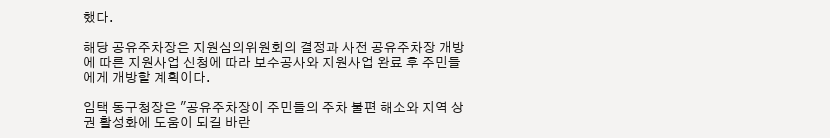했다.

해당 공유주차장은 지원심의위원회의 결정과 사전 공유주차장 개방에 따른 지원사업 신청에 따라 보수공사와 지원사업 완료 후 주민들에게 개방할 계획이다.

임택 동구청장은 "공유주차장이 주민들의 주차 불편 해소와 지역 상권 활성화에 도움이 되길 바란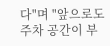다"며 "앞으로도 주차 공간이 부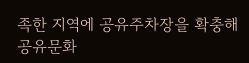족한 지역에 공유주차장을 확충해 공유문화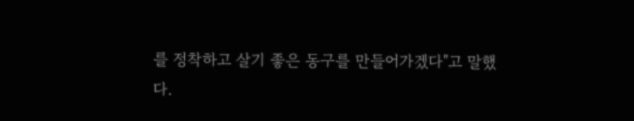를 정착하고 살기 좋은 동구를 만들어가겠다"고 말했다.